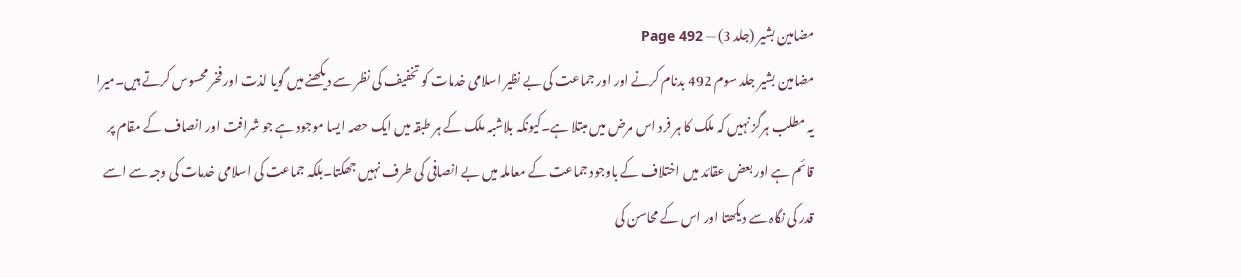مضامین بشیر (جلد 3) — Page 492
مضامین بشیر جلد سوم 492 بدنام کرنے اور اور جماعت کی بے نظیر اسلامی خدمات کو تخفیف کی نظر سے دیکھنے میں گویا لذت اور فخر محسوس کرتے ہیں۔میرا یہ مطلب ہرگز نہیں کہ ملک کا ہر فرد اس مرض میں مبتلا ہے۔کیونکہ بلاشبہ ملک کے ہر طبقہ میں ایک حصہ ایسا موجود ہے جو شرافت اور انصاف کے مقام پر قائم ہے اور بعض عقائد میں اختلاف کے باوجود جماعت کے معاملہ میں بے انصافی کی طرف نہیں جھکتا۔بلکہ جماعت کی اسلامی خدمات کی وجہ سے اسے قدر کی نگاہ سے دیکھتا اور اس کے محاسن کی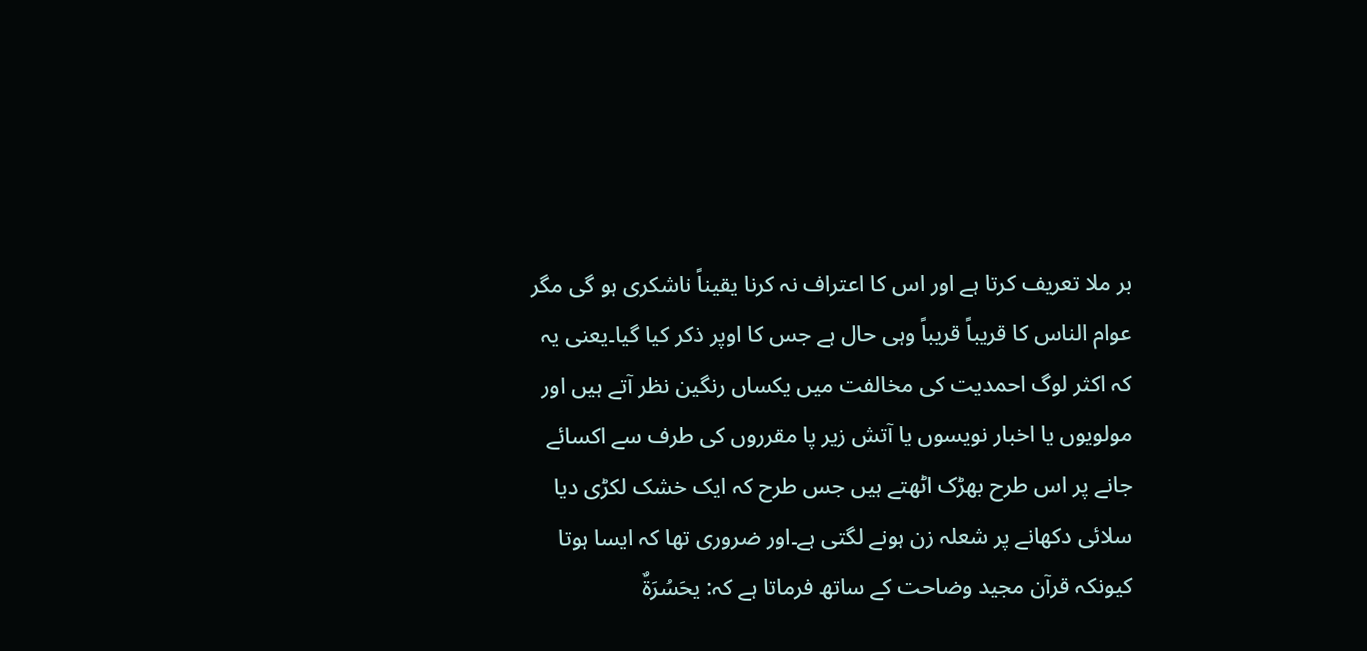بر ملا تعریف کرتا ہے اور اس کا اعتراف نہ کرنا یقیناً ناشکری ہو گی مگر عوام الناس کا قریباً قریباً وہی حال ہے جس کا اوپر ذکر کیا گیا۔یعنی یہ کہ اکثر لوگ احمدیت کی مخالفت میں یکساں رنگین نظر آتے ہیں اور مولویوں یا اخبار نویسوں یا آتش زیر پا مقرروں کی طرف سے اکسائے جانے پر اس طرح بھڑک اٹھتے ہیں جس طرح کہ ایک خشک لکڑی دیا سلائی دکھانے پر شعلہ زن ہونے لگتی ہے۔اور ضروری تھا کہ ایسا ہوتا کیونکہ قرآن مجید وضاحت کے ساتھ فرماتا ہے کہ: يحَسُرَةٌ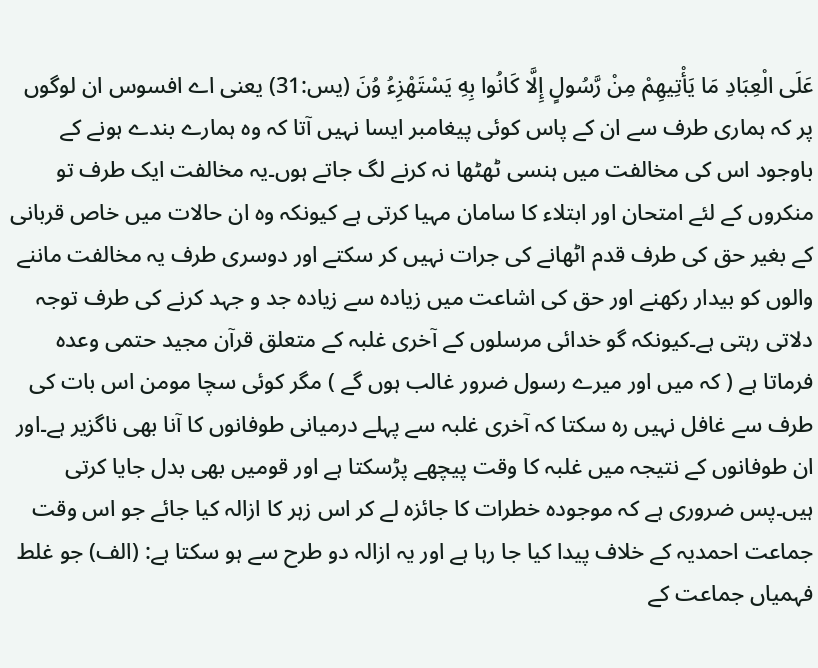عَلَى الْعِبَادِ مَا يَأْتِيهِمْ مِنْ رَّسُولٍ إِلَّا كَانُوا بِهِ يَسْتَهْزِءُ وُنَ (يس:31) یعنی اے افسوس ان لوگوں پر کہ ہماری طرف سے ان کے پاس کوئی پیغامبر ایسا نہیں آتا کہ وہ ہمارے بندے ہونے کے باوجود اس کی مخالفت میں ہنسی ٹھٹھا نہ کرنے لگ جاتے ہوں۔یہ مخالفت ایک طرف تو منکروں کے لئے امتحان اور ابتلاء کا سامان مہیا کرتی ہے کیونکہ وہ ان حالات میں خاص قربانی کے بغیر حق کی طرف قدم اٹھانے کی جرات نہیں کر سکتے اور دوسری طرف یہ مخالفت ماننے والوں کو بیدار رکھنے اور حق کی اشاعت میں زیادہ سے زیادہ جد و جہد کرنے کی طرف توجہ دلاتی رہتی ہے۔کیونکہ گو خدائی مرسلوں کے آخری غلبہ کے متعلق قرآن مجید حتمی وعدہ فرماتا ہے ( کہ میں اور میرے رسول ضرور غالب ہوں گے ) مگر کوئی سچا مومن اس بات کی طرف سے غافل نہیں رہ سکتا کہ آخری غلبہ سے پہلے درمیانی طوفانوں کا آنا بھی ناگزیر ہے۔اور ان طوفانوں کے نتیجہ میں غلبہ کا وقت پیچھے پڑسکتا ہے اور قومیں بھی بدل جایا کرتی ہیں۔پس ضروری ہے کہ موجودہ خطرات کا جائزہ لے کر اس زہر کا ازالہ کیا جائے جو اس وقت جماعت احمدیہ کے خلاف پیدا کیا جا رہا ہے اور یہ ازالہ دو طرح سے ہو سکتا ہے: (الف) جو غلط فہمیاں جماعت کے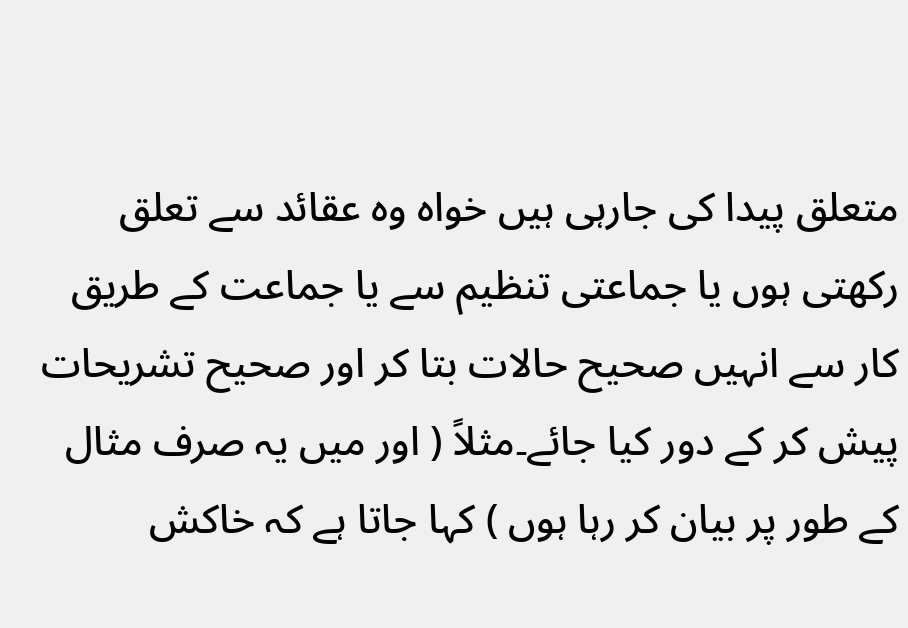متعلق پیدا کی جارہی ہیں خواہ وہ عقائد سے تعلق رکھتی ہوں یا جماعتی تنظیم سے یا جماعت کے طریق کار سے انہیں صحیح حالات بتا کر اور صحیح تشریحات پیش کر کے دور کیا جائے۔مثلاً ( اور میں یہ صرف مثال کے طور پر بیان کر رہا ہوں ) کہا جاتا ہے کہ خاکش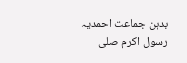بدہن جماعت احمدیہ رسول اکرم صلی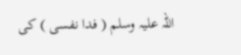اللہ علیہ وسلم ( فدا نفسی ) کی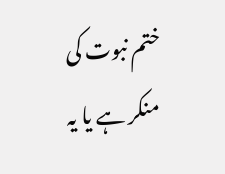ختم نبوت کی منکر ہے یا یہ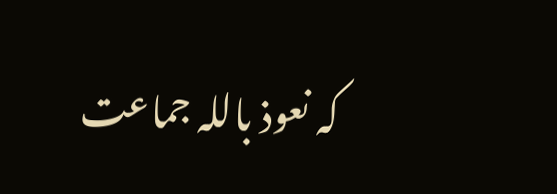کہ نعوذ باللہ جماعت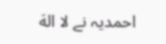احمدیہ نے لا الهَ